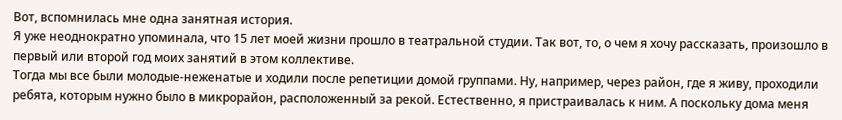Вот, вспомнилась мне одна занятная история.
Я уже неоднократно упоминала, что 15 лет моей жизни прошло в театральной студии. Так вот, то, о чем я хочу рассказать, произошло в первый или второй год моих занятий в этом коллективе.
Тогда мы все были молодые-неженатые и ходили после репетиции домой группами. Ну, например, через район, где я живу, проходили ребята, которым нужно было в микрорайон, расположенный за рекой. Естественно, я пристраивалась к ним. А поскольку дома меня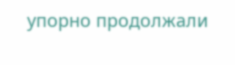упорно продолжали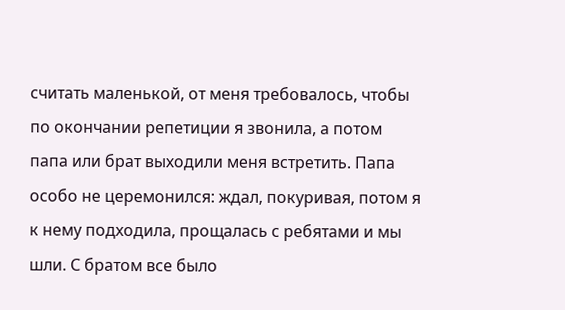считать маленькой, от меня требовалось, чтобы по окончании репетиции я звонила, а потом папа или брат выходили меня встретить. Папа особо не церемонился: ждал, покуривая, потом я к нему подходила, прощалась с ребятами и мы шли. С братом все было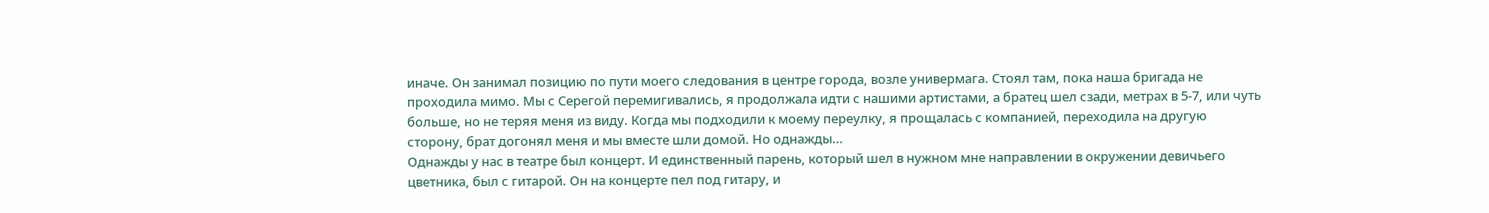иначе. Он занимал позицию по пути моего следования в центре города, возле универмага. Стоял там, пока наша бригада не проходила мимо. Мы с Серегой перемигивались, я продолжала идти с нашими артистами, а братец шел сзади, метрах в 5-7, или чуть больше, но не теряя меня из виду. Когда мы подходили к моему переулку, я прощалась с компанией, переходила на другую сторону, брат догонял меня и мы вместе шли домой. Но однажды…
Однажды у нас в театре был концерт. И единственный парень, который шел в нужном мне направлении в окружении девичьего цветника, был с гитарой. Он на концерте пел под гитару, и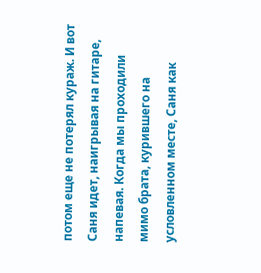потом еще не потерял кураж. И вот Саня идет, наигрывая на гитаре, напевая. Когда мы проходили мимо брата, курившего на условленном месте, Саня как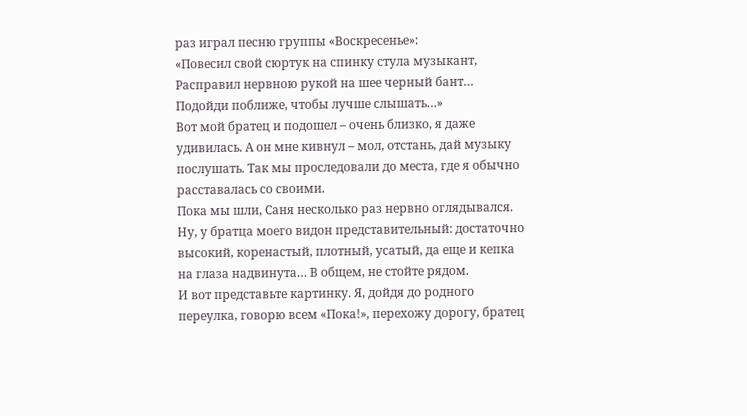раз играл песню группы «Воскресенье»:
«Повесил свой сюртук на спинку стула музыкант,
Расправил нервною рукой на шее черный бант…
Подойди поближе, чтобы лучше слышать…»
Вот мой братец и подошел – очень близко, я даже удивилась. А он мне кивнул – мол, отстань, дай музыку послушать. Так мы проследовали до места, где я обычно расставалась со своими.
Пока мы шли, Саня несколько раз нервно оглядывался. Ну, у братца моего видон представительный: достаточно высокий, коренастый, плотный, усатый, да еще и кепка на глаза надвинута… В общем, не стойте рядом.
И вот представьте картинку. Я, дойдя до родного переулка, говорю всем «Пока!», перехожу дорогу, братец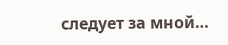следует за мной…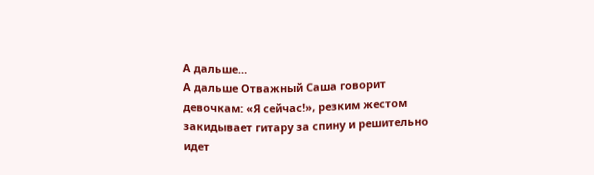А дальше…
А дальше Отважный Саша говорит девочкам: «Я сейчас!», резким жестом закидывает гитару за спину и решительно идет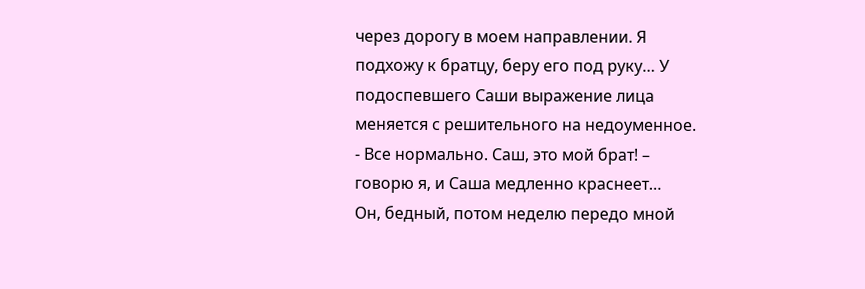через дорогу в моем направлении. Я подхожу к братцу, беру его под руку… У подоспевшего Саши выражение лица меняется с решительного на недоуменное.
- Все нормально. Саш, это мой брат! – говорю я, и Саша медленно краснеет…
Он, бедный, потом неделю передо мной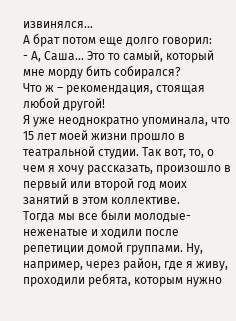извинялся…
А брат потом еще долго говорил:
- А, Саша… Это то самый, который мне морду бить собирался?
Что ж – рекомендация, стоящая любой другой!
Я уже неоднократно упоминала, что 15 лет моей жизни прошло в театральной студии. Так вот, то, о чем я хочу рассказать, произошло в первый или второй год моих занятий в этом коллективе.
Тогда мы все были молодые-неженатые и ходили после репетиции домой группами. Ну, например, через район, где я живу, проходили ребята, которым нужно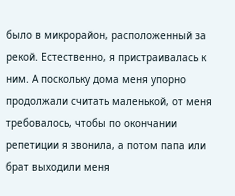было в микрорайон, расположенный за рекой. Естественно, я пристраивалась к ним. А поскольку дома меня упорно продолжали считать маленькой, от меня требовалось, чтобы по окончании репетиции я звонила, а потом папа или брат выходили меня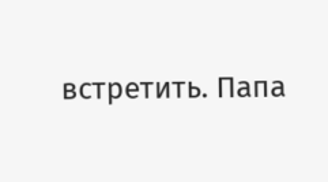встретить. Папа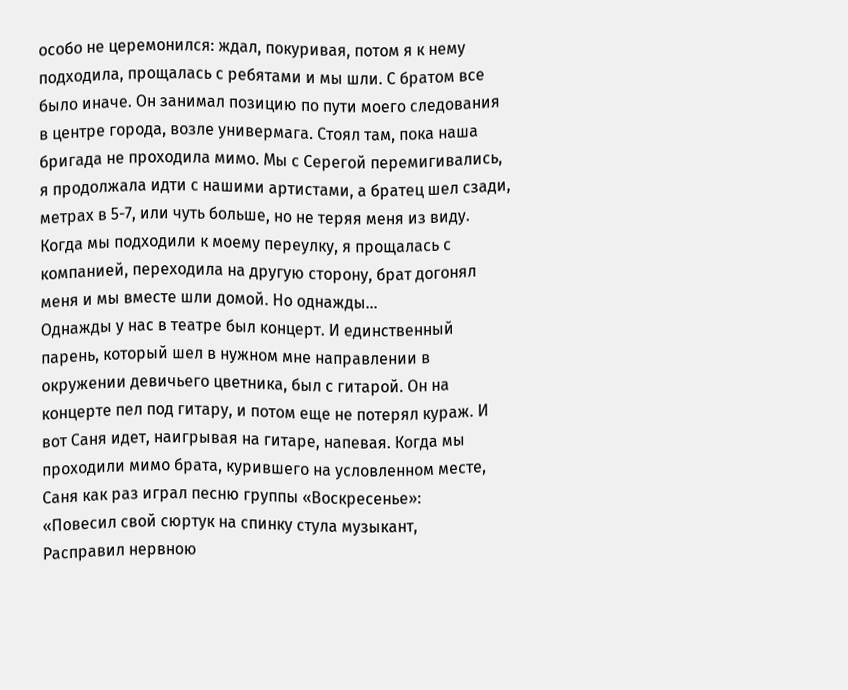особо не церемонился: ждал, покуривая, потом я к нему подходила, прощалась с ребятами и мы шли. С братом все было иначе. Он занимал позицию по пути моего следования в центре города, возле универмага. Стоял там, пока наша бригада не проходила мимо. Мы с Серегой перемигивались, я продолжала идти с нашими артистами, а братец шел сзади, метрах в 5-7, или чуть больше, но не теряя меня из виду. Когда мы подходили к моему переулку, я прощалась с компанией, переходила на другую сторону, брат догонял меня и мы вместе шли домой. Но однажды…
Однажды у нас в театре был концерт. И единственный парень, который шел в нужном мне направлении в окружении девичьего цветника, был с гитарой. Он на концерте пел под гитару, и потом еще не потерял кураж. И вот Саня идет, наигрывая на гитаре, напевая. Когда мы проходили мимо брата, курившего на условленном месте, Саня как раз играл песню группы «Воскресенье»:
«Повесил свой сюртук на спинку стула музыкант,
Расправил нервною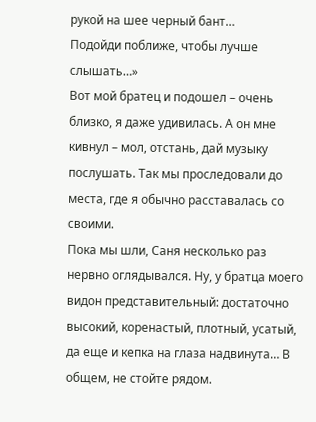рукой на шее черный бант…
Подойди поближе, чтобы лучше слышать…»
Вот мой братец и подошел – очень близко, я даже удивилась. А он мне кивнул – мол, отстань, дай музыку послушать. Так мы проследовали до места, где я обычно расставалась со своими.
Пока мы шли, Саня несколько раз нервно оглядывался. Ну, у братца моего видон представительный: достаточно высокий, коренастый, плотный, усатый, да еще и кепка на глаза надвинута… В общем, не стойте рядом.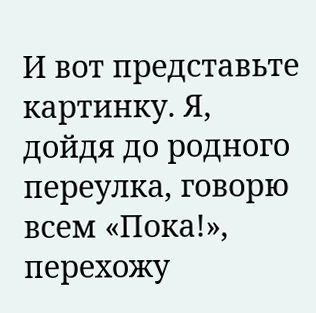И вот представьте картинку. Я, дойдя до родного переулка, говорю всем «Пока!», перехожу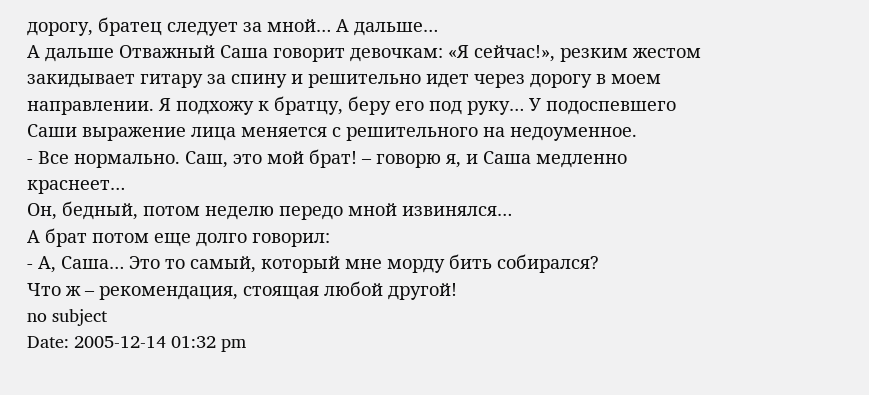дорогу, братец следует за мной… А дальше…
А дальше Отважный Саша говорит девочкам: «Я сейчас!», резким жестом закидывает гитару за спину и решительно идет через дорогу в моем направлении. Я подхожу к братцу, беру его под руку… У подоспевшего Саши выражение лица меняется с решительного на недоуменное.
- Все нормально. Саш, это мой брат! – говорю я, и Саша медленно краснеет…
Он, бедный, потом неделю передо мной извинялся…
А брат потом еще долго говорил:
- А, Саша… Это то самый, который мне морду бить собирался?
Что ж – рекомендация, стоящая любой другой!
no subject
Date: 2005-12-14 01:32 pm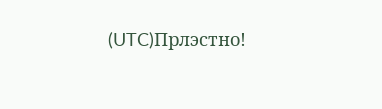(UTC)Прлэстно!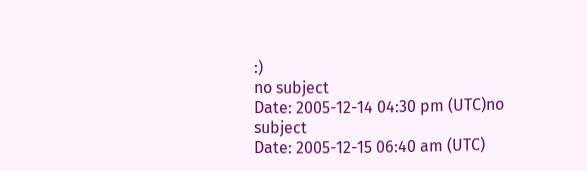:)
no subject
Date: 2005-12-14 04:30 pm (UTC)no subject
Date: 2005-12-15 06:40 am (UTC)